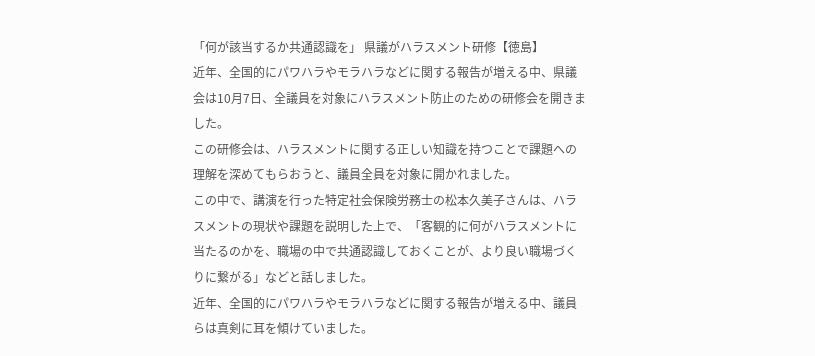「何が該当するか共通認識を」 県議がハラスメント研修【徳島】
近年、全国的にパワハラやモラハラなどに関する報告が増える中、県議会は10月7日、全議員を対象にハラスメント防止のための研修会を開きました。
この研修会は、ハラスメントに関する正しい知識を持つことで課題への理解を深めてもらおうと、議員全員を対象に開かれました。
この中で、講演を行った特定社会保険労務士の松本久美子さんは、ハラスメントの現状や課題を説明した上で、「客観的に何がハラスメントに当たるのかを、職場の中で共通認識しておくことが、より良い職場づくりに繋がる」などと話しました。
近年、全国的にパワハラやモラハラなどに関する報告が増える中、議員らは真剣に耳を傾けていました。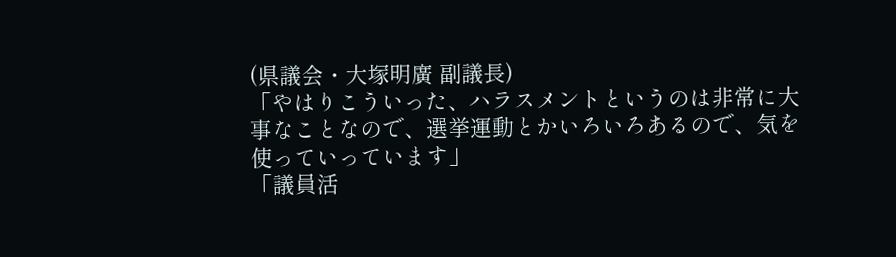(県議会・大塚明廣 副議長)
「やはりこういった、ハラスメントというのは非常に大事なことなので、選挙運動とかいろいろあるので、気を使っていっています」
「議員活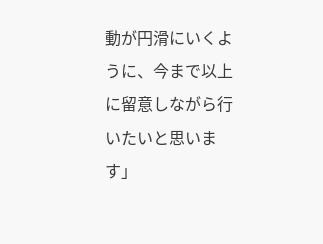動が円滑にいくように、今まで以上に留意しながら行いたいと思います」